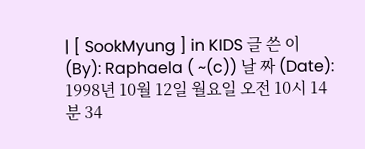| [ SookMyung ] in KIDS 글 쓴 이(By): Raphaela ( ~(c)) 날 짜 (Date): 1998년 10월 12일 월요일 오전 10시 14분 34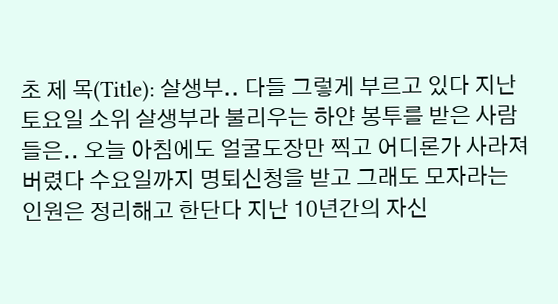초 제 목(Title): 살생부.. 다들 그렇게 부르고 있다 지난 토요일 소위 살생부라 불리우는 하얀 봉투를 받은 사람들은.. 오늘 아침에도 얼굴도장만 찍고 어디론가 사라져 버렸다 수요일까지 명퇴신청을 받고 그래도 모자라는 인원은 정리해고 한단다 지난 10년간의 자신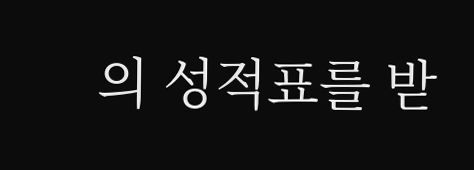의 성적표를 받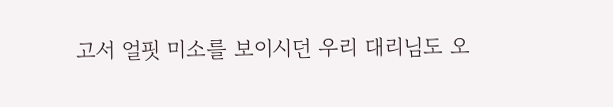고서 얼핏 미소를 보이시던 우리 대리님도 오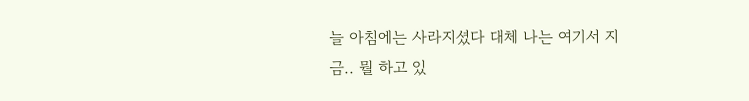늘 아침에는 사라지셨다 대체 나는 여기서 지금.. 뭘 하고 있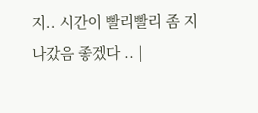지.. 시간이 빨리빨리 좀 지나갔음 좋겠다 .. |